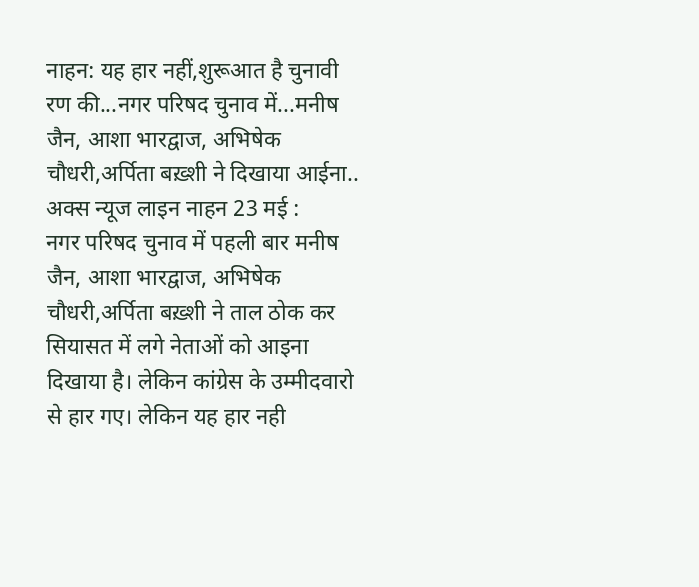नाहन: यह हार नहीं,शुरूआत है चुनावी रण की...नगर परिषद चुनाव में...मनीष जैन, आशा भारद्वाज, अभिषेक चौधरी,अर्पिता बख़्शी ने दिखाया आईना..
अक्स न्यूज लाइन नाहन 23 मई :
नगर परिषद चुनाव में पहली बार मनीष जैन, आशा भारद्वाज, अभिषेक चौधरी,अर्पिता बख़्शी ने ताल ठोक कर सियासत में लगे नेताओं को आइना दिखाया है। लेकिन कांग्रेस के उम्मीदवारो से हार गए। लेकिन यह हार नही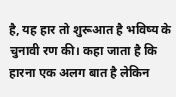है, यह हार तो शुरूआत है भविष्य के चुनावी रण की। कहा जाता है कि हारना एक अलग बात है लेकिन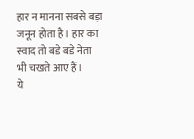हार न मानना सबसे बड़ा जनून होता है। हार का स्वाद तो बडे बडे नेता भी चखते आए हैं।
ये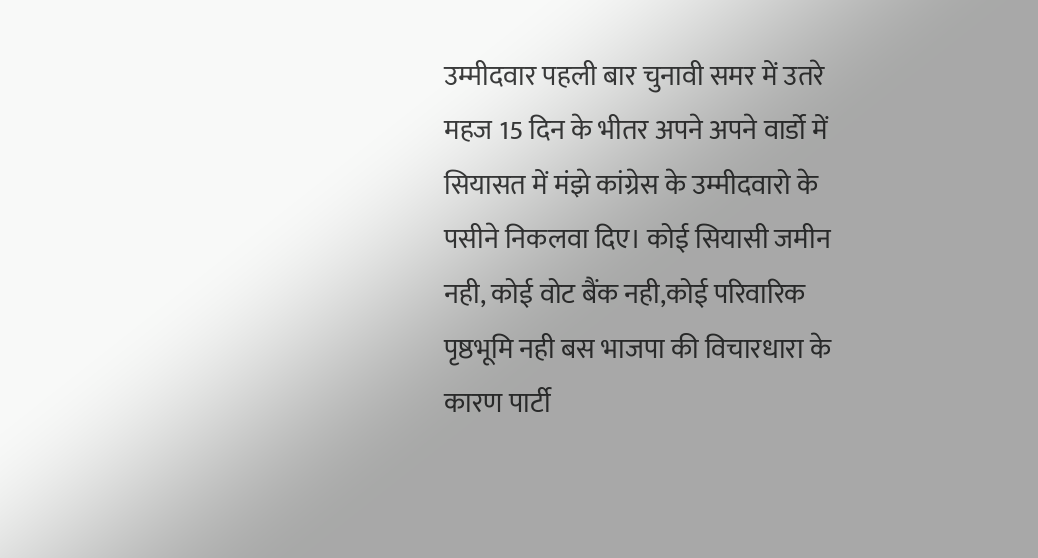उम्मीदवार पहली बार चुनावी समर में उतरे महज 15 दिन के भीतर अपने अपने वार्डो में सियासत में मंझे कांग्रेस के उम्मीदवारो के पसीने निकलवा दिए। कोई सियासी जमीन नही, कोई वोट बैंक नही,कोई परिवारिक पृष्ठभूमि नही बस भाजपा की विचारधारा के कारण पार्टी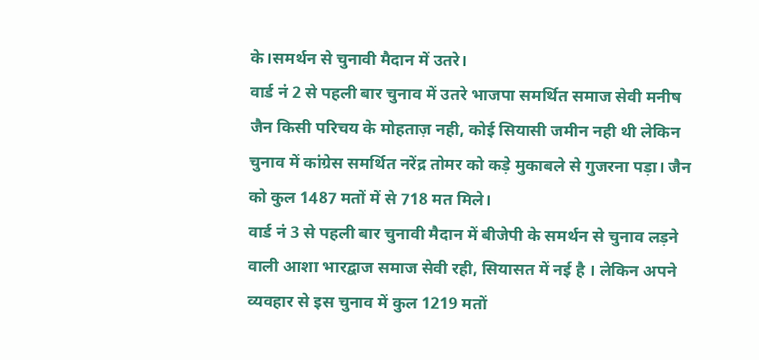के।समर्थन से चुनावी मैदान में उतरे।
वार्ड नं 2 से पहली बार चुनाव में उतरे भाजपा समर्थित समाज सेवी मनीष जैन किसी परिचय के मोहताज़ नही, कोई सियासी जमीन नही थी लेकिन चुनाव में कांग्रेस समर्थित नरेंद्र तोमर को कड़े मुकाबले से गुजरना पड़ा। जैन को कुल 1487 मतों में से 718 मत मिले।
वार्ड नं 3 से पहली बार चुनावी मैदान में बीजेपी के समर्थन से चुनाव लड़ने वाली आशा भारद्वाज समाज सेवी रही, सियासत में नई है । लेकिन अपने व्यवहार से इस चुनाव में कुल 1219 मतों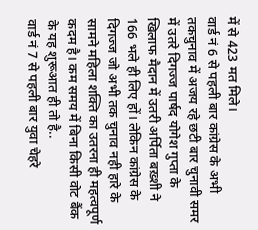में से 423 मत मिले।
वार्ड नं 6 से पहली बार कांग्रेस के अभी तकचुनाव में अजय रहे छटी बार चुनावी समर में उतरे दिगज्ज पार्षद योगेश गुप्ता के खिलाफ मैदान में उतरी अर्पिता बख़्शी ने 166 भले ही लिए हों। लेकिन कांग्रेस के दिगज्ज जो अभी तक चुनाव नही हारे के सामने महिला शक्ति का उतरना ही महत्वपूर्ण कदम है। कम समय में बिना किसी वोट बैंक के यह शुरूआत ही तो है..
वार्ड नं 7 से पहली बार युवा चेहरे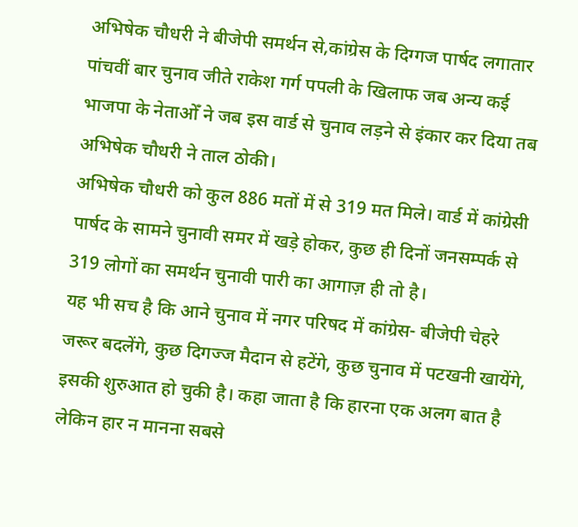अभिषेक चौधरी ने बीजेपी समर्थन से,कांग्रेस के दिग्गज पार्षद लगातार पांचवीं बार चुनाव जीते राकेश गर्ग पपली के खिलाफ जब अन्य कई भाजपा के नेताओँ ने जब इस वार्ड से चुनाव लड़ने से इंकार कर दिया तब अभिषेक चौधरी ने ताल ठोकी।
अभिषेक चौधरी को कुल 886 मतों में से 319 मत मिले। वार्ड में कांग्रेसी पार्षद के सामने चुनावी समर में खड़े होकर, कुछ ही दिनों जनसम्पर्क से 319 लोगों का समर्थन चुनावी पारी का आगाज़ ही तो है।
यह भी सच है कि आने चुनाव में नगर परिषद में कांग्रेस- बीजेपी चेहरे जरूर बदलेंगे, कुछ दिगज्ज मैदान से हटेंगे, कुछ चुनाव में पटखनी खायेंगे, इसकी शुरुआत हो चुकी है। कहा जाता है कि हारना एक अलग बात है लेकिन हार न मानना सबसे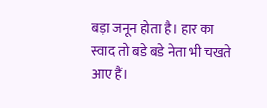बड़ा जनून होता है। हार का स्वाद तो बडे बडे नेता भी चखते आए हैं।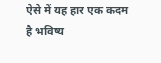ऐसे में यह हार एक कदम है भविष्य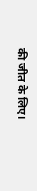की जीत के लिए।